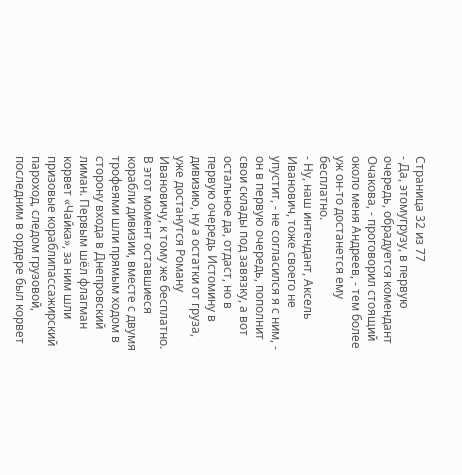Страница 32 из 77
- Да, этомугрузу, в первую очередь, обрадуется комендант Очакова, - проговорил стоящий около меня Андреев, - тем более уж он-то достанется ему бесплатно.
- Ну, наш интендант, Аксель Иванович, тоже своего не упустит, - не согласился я с ним, - он в первую очередь, пополнит свои склады под завязку, а вот остальное да, отдаст, но в первую очередь Истомину в дивизию, ну а остатки от груза, уже достанутся Роману Ивановичу, к тому же бесплатно.
В этот момент оставшиеся корабли дивизии, вместе с двумя трофеями шли прямым ходом в сторону входа в Днепровский лиман. Первым шёл флагман корвет «Чайка», за ним шли призовые кораблипассажирский пароход, следом грузовой, последним в ордере был корвет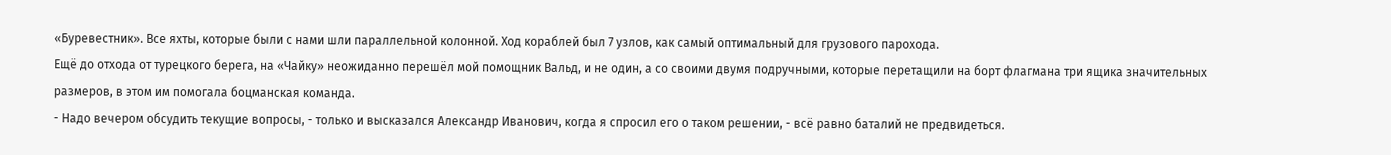«Буревестник». Все яхты, которые были с нами шли параллельной колонной. Ход кораблей был 7 узлов, как самый оптимальный для грузового парохода.
Ещё до отхода от турецкого берега, на «Чайку» неожиданно перешёл мой помощник Вальд, и не один, а со своими двумя подручными, которые перетащили на борт флагмана три ящика значительных размеров, в этом им помогала боцманская команда.
- Надо вечером обсудить текущие вопросы, - только и высказался Александр Иванович, когда я спросил его о таком решении, - всё равно баталий не предвидеться.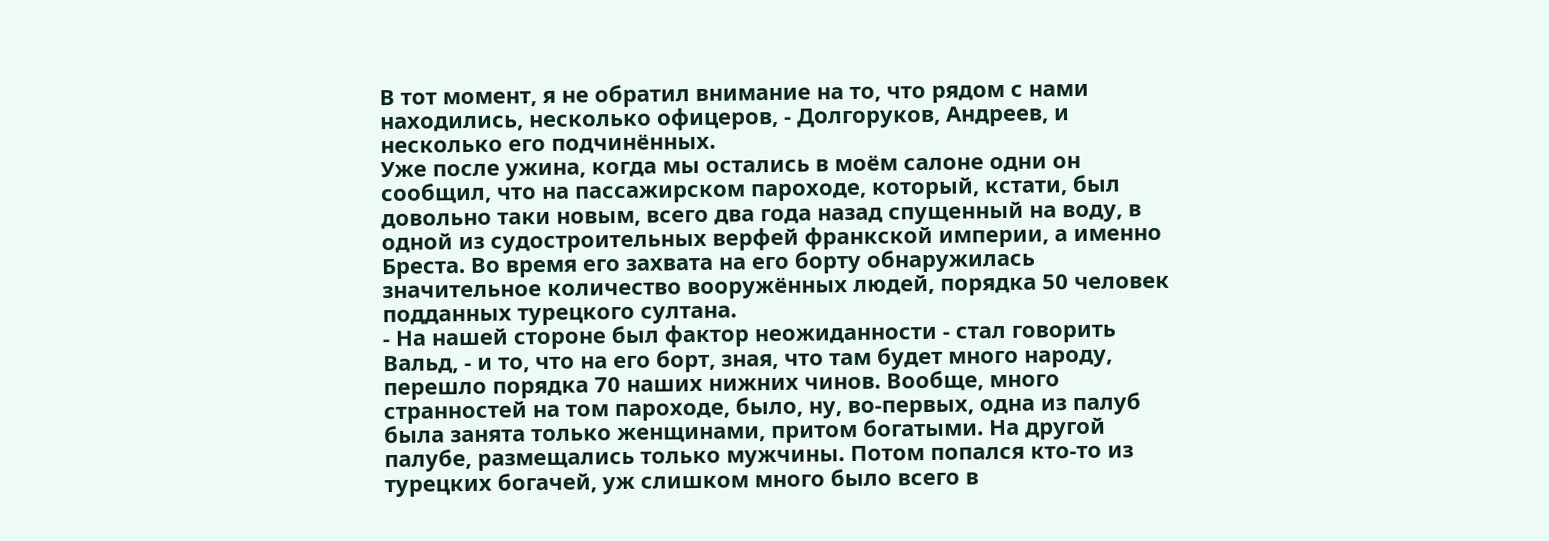В тот момент, я не обратил внимание на то, что рядом с нами находились, несколько офицеров, - Долгоруков, Андреев, и несколько его подчинённых.
Уже после ужина, когда мы остались в моём салоне одни он сообщил, что на пассажирском пароходе, который, кстати, был довольно таки новым, всего два года назад спущенный на воду, в одной из судостроительных верфей франкской империи, а именно Бреста. Во время его захвата на его борту обнаружилась значительное количество вооружённых людей, порядка 50 человек подданных турецкого султана.
- На нашей стороне был фактор неожиданности - стал говорить Вальд, - и то, что на его борт, зная, что там будет много народу, перешло порядка 70 наших нижних чинов. Вообще, много странностей на том пароходе, было, ну, во-первых, одна из палуб была занята только женщинами, притом богатыми. На другой палубе, размещались только мужчины. Потом попался кто-то из турецких богачей, уж слишком много было всего в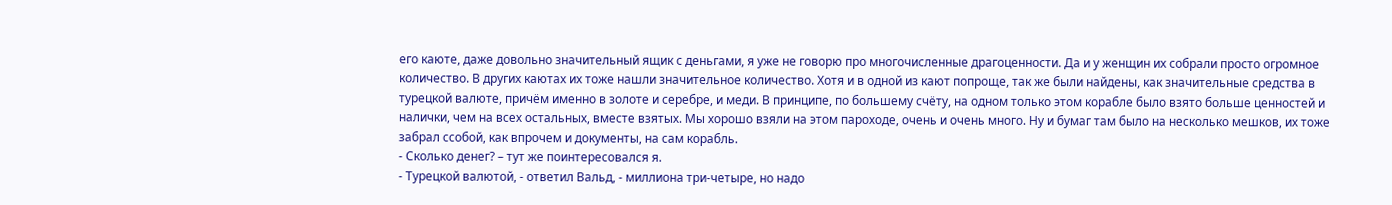его каюте, даже довольно значительный ящик с деньгами, я уже не говорю про многочисленные драгоценности. Да и у женщин их собрали просто огромное количество. В других каютах их тоже нашли значительное количество. Хотя и в одной из кают попроще, так же были найдены, как значительные средства в турецкой валюте, причём именно в золоте и серебре, и меди. В принципе, по большему счёту, на одном только этом корабле было взято больше ценностей и налички, чем на всех остальных, вместе взятых. Мы хорошо взяли на этом пароходе, очень и очень много. Ну и бумаг там было на несколько мешков, их тоже забрал ссобой, как впрочем и документы, на сам корабль.
- Сколько денег? – тут же поинтересовался я.
- Турецкой валютой, - ответил Вальд, - миллиона три-четыре, но надо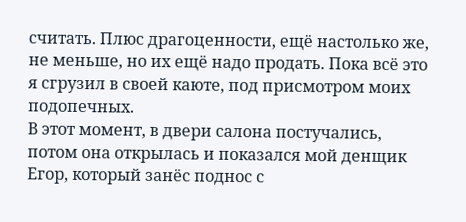считать. Плюс драгоценности, ещё настолько же, не меньше, но их ещё надо продать. Пока всё это я сгрузил в своей каюте, под присмотром моих подопечных.
В этот момент, в двери салона постучались, потом она открылась и показался мой денщик Егор, который занёс поднос с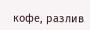кофе, разлив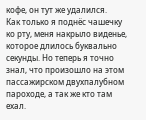кофе, он тут же удалился.
Как только я поднёс чашечку ко рту, меня накрыло виденье, которое длилось буквально секунды. Но теперь я точно знал, что произошло на этом пассажирском двухпалубном пароходе, а так же кто там ехал.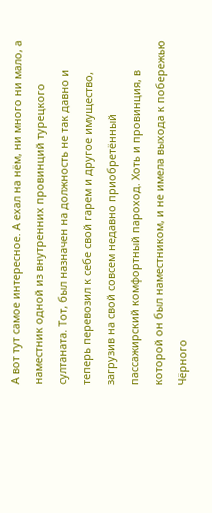А вот тут самое интересное. А ехал на нём, ни много ни мало, а наместник одной из внутренних провинций турецкого султаната. Тот, был назначен на должность не так давно и теперь перевозил к себе свой гарем и другое имущество, загрузив на свой совсем недавно приобретённый пассажирский комфортный пароход. Хоть и провинция, в которой он был наместником, и не имела выхода к побережью Чёрного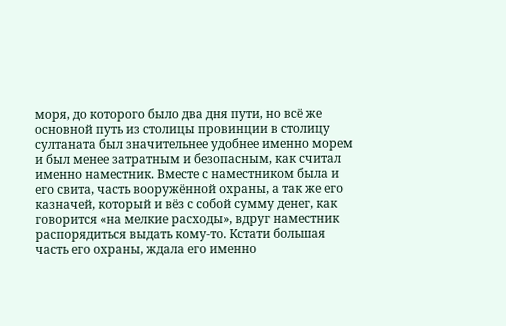моря, до которого было два дня пути, но всё же основной путь из столицы провинции в столицу султаната был значительнее удобнее именно морем и был менее затратным и безопасным, как считал именно наместник. Вместе с наместником была и его свита, часть вооружённой охраны, а так же его казначей, который и вёз с собой сумму денег, как говорится «на мелкие расходы», вдруг наместник распорядиться выдать кому-то. Кстати большая часть его охраны, ждала его именно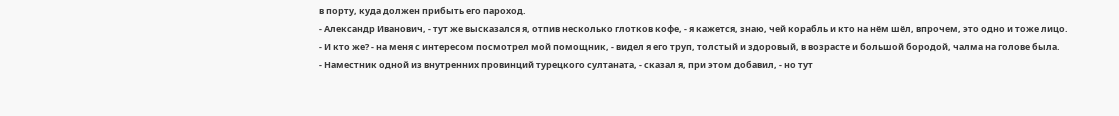в порту, куда должен прибыть его пароход.
- Александр Иванович, - тут же высказался я, отпив несколько глотков кофе, - я кажется, знаю, чей корабль и кто на нём шёл, впрочем, это одно и тоже лицо.
- И кто же? - на меня с интересом посмотрел мой помощник, - видел я его труп, толстый и здоровый, в возрасте и большой бородой, чалма на голове была.
- Наместник одной из внутренних провинций турецкого султаната, - сказал я, при этом добавил, - но тут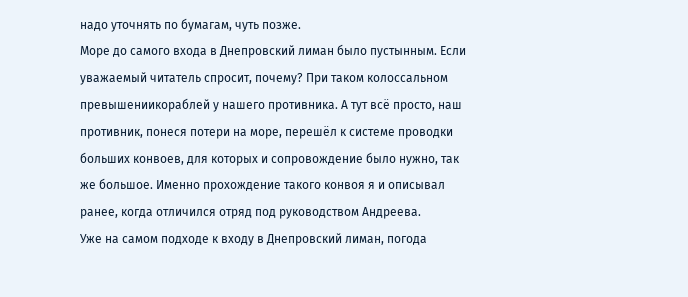надо уточнять по бумагам, чуть позже.
Море до самого входа в Днепровский лиман было пустынным. Если уважаемый читатель спросит, почему? При таком колоссальном превышениикораблей у нашего противника. А тут всё просто, наш противник, понеся потери на море, перешёл к системе проводки больших конвоев, для которых и сопровождение было нужно, так же большое. Именно прохождение такого конвоя я и описывал ранее, когда отличился отряд под руководством Андреева.
Уже на самом подходе к входу в Днепровский лиман, погода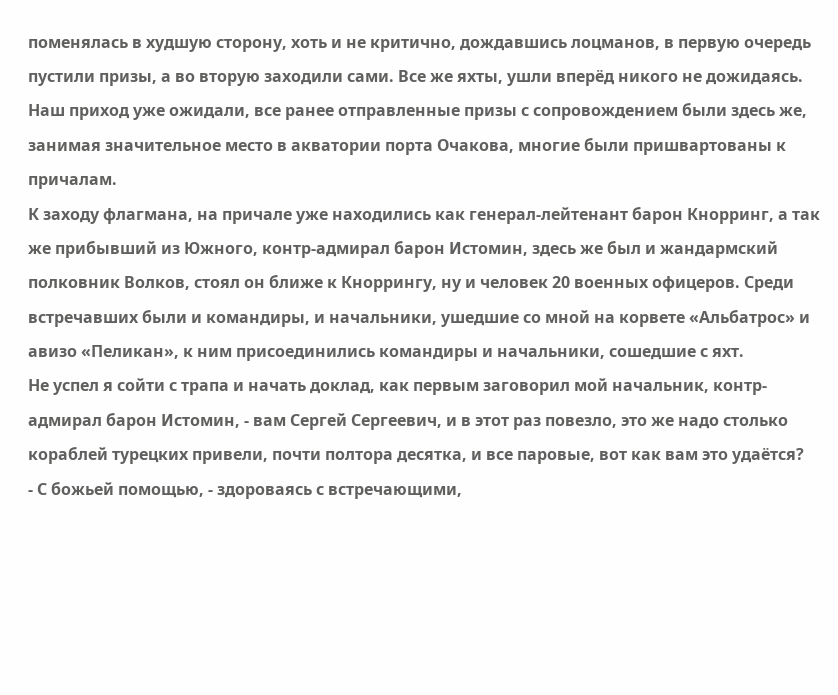поменялась в худшую сторону, хоть и не критично, дождавшись лоцманов, в первую очередь пустили призы, а во вторую заходили сами. Все же яхты, ушли вперёд никого не дожидаясь.
Наш приход уже ожидали, все ранее отправленные призы с сопровождением были здесь же, занимая значительное место в акватории порта Очакова, многие были пришвартованы к причалам.
К заходу флагмана, на причале уже находились как генерал-лейтенант барон Кнорринг, а так же прибывший из Южного, контр-адмирал барон Истомин, здесь же был и жандармский полковник Волков, стоял он ближе к Кноррингу, ну и человек 20 военных офицеров. Среди встречавших были и командиры, и начальники, ушедшие со мной на корвете «Альбатрос» и авизо «Пеликан», к ним присоединились командиры и начальники, сошедшие с яхт.
Не успел я сойти с трапа и начать доклад, как первым заговорил мой начальник, контр-адмирал барон Истомин, - вам Сергей Сергеевич, и в этот раз повезло, это же надо столько кораблей турецких привели, почти полтора десятка, и все паровые, вот как вам это удаётся?
- С божьей помощью, - здороваясь с встречающими,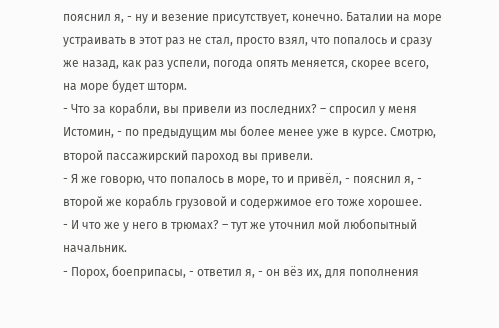пояснил я, - ну и везение присутствует, конечно. Баталии на море устраивать в этот раз не стал, просто взял, что попалось и сразу же назад, как раз успели, погода опять меняется, скорее всего, на море будет шторм.
- Что за корабли, вы привели из последних? – спросил у меня Истомин, - по предыдущим мы более менее уже в курсе. Смотрю, второй пассажирский пароход вы привели.
- Я же говорю, что попалось в море, то и привёл, - пояснил я, - второй же корабль грузовой и содержимое его тоже хорошее.
- И что же у него в трюмах? – тут же уточнил мой любопытный начальник.
- Порох, боеприпасы, - ответил я, - он вёз их, для пополнения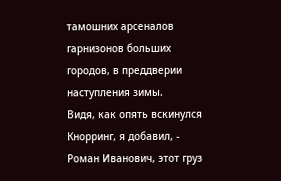тамошних арсеналов гарнизонов больших городов, в преддверии наступления зимы.
Видя, как опять вскинулся Кнорринг, я добавил, - Роман Иванович, этот груз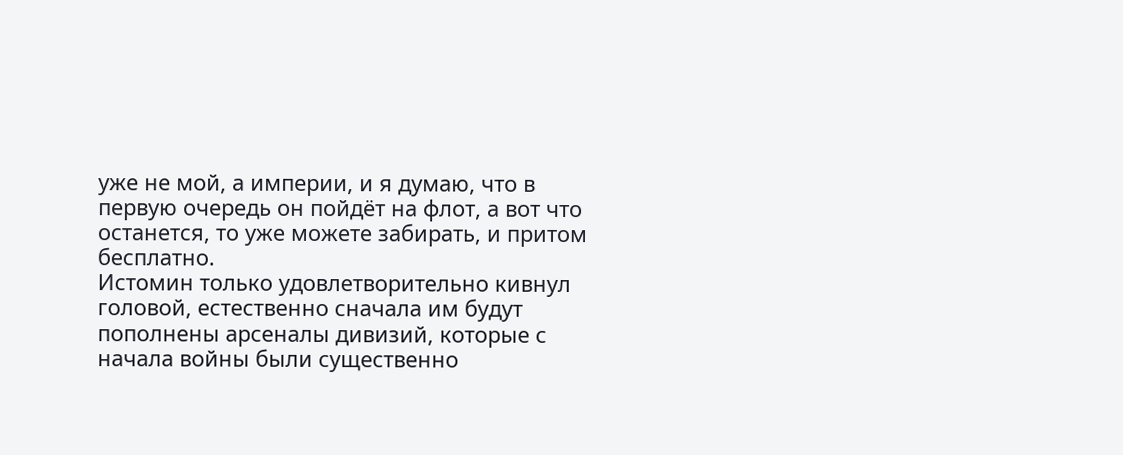уже не мой, а империи, и я думаю, что в первую очередь он пойдёт на флот, а вот что останется, то уже можете забирать, и притом бесплатно.
Истомин только удовлетворительно кивнул головой, естественно сначала им будут пополнены арсеналы дивизий, которые с начала войны были существенно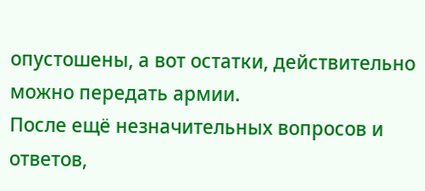опустошены, а вот остатки, действительно можно передать армии.
После ещё незначительных вопросов и ответов,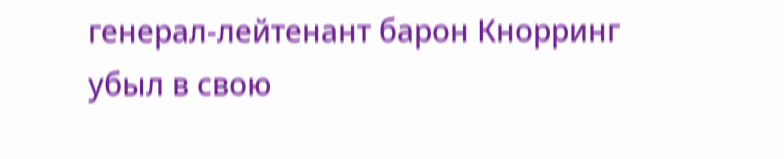генерал-лейтенант барон Кнорринг убыл в свою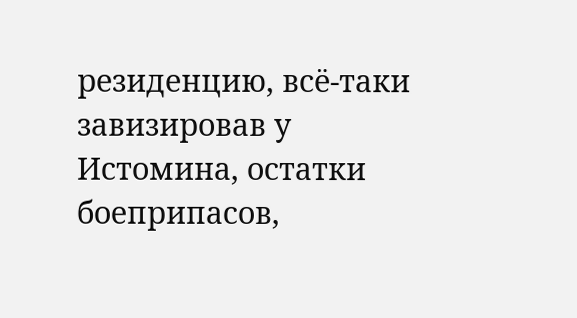резиденцию, всё-таки завизировав у Истомина, остатки боеприпасов,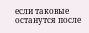если таковые останутся после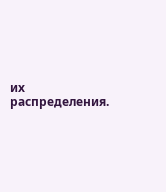их распределения.